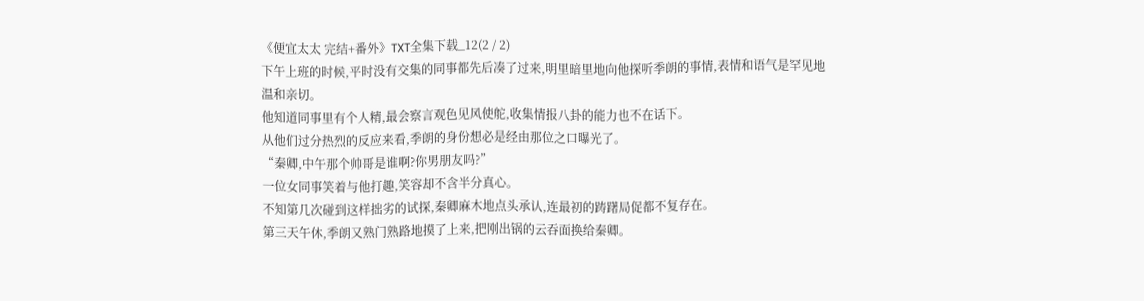《便宜太太 完结+番外》TXT全集下载_12(2 / 2)
下午上班的时候,平时没有交集的同事都先后凑了过来,明里暗里地向他探听季朗的事情,表情和语气是罕见地温和亲切。
他知道同事里有个人精,最会察言观色见风使舵,收集情报八卦的能力也不在话下。
从他们过分热烈的反应来看,季朗的身份想必是经由那位之口曝光了。
“秦卿,中午那个帅哥是谁啊?你男朋友吗?”
一位女同事笑着与他打趣,笑容却不含半分真心。
不知第几次碰到这样拙劣的试探,秦卿麻木地点头承认,连最初的踌躇局促都不复存在。
第三天午休,季朗又熟门熟路地摸了上来,把刚出锅的云吞面换给秦卿。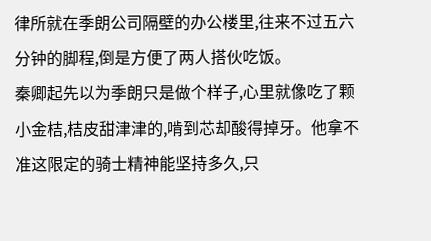律所就在季朗公司隔壁的办公楼里,往来不过五六分钟的脚程,倒是方便了两人搭伙吃饭。
秦卿起先以为季朗只是做个样子,心里就像吃了颗小金桔,桔皮甜津津的,啃到芯却酸得掉牙。他拿不准这限定的骑士精神能坚持多久,只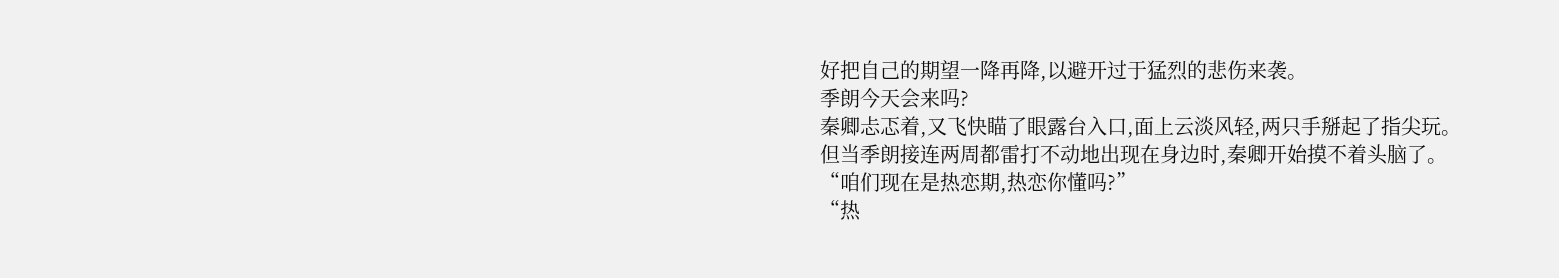好把自己的期望一降再降,以避开过于猛烈的悲伤来袭。
季朗今天会来吗?
秦卿忐忑着,又飞快瞄了眼露台入口,面上云淡风轻,两只手掰起了指尖玩。
但当季朗接连两周都雷打不动地出现在身边时,秦卿开始摸不着头脑了。
“咱们现在是热恋期,热恋你懂吗?”
“热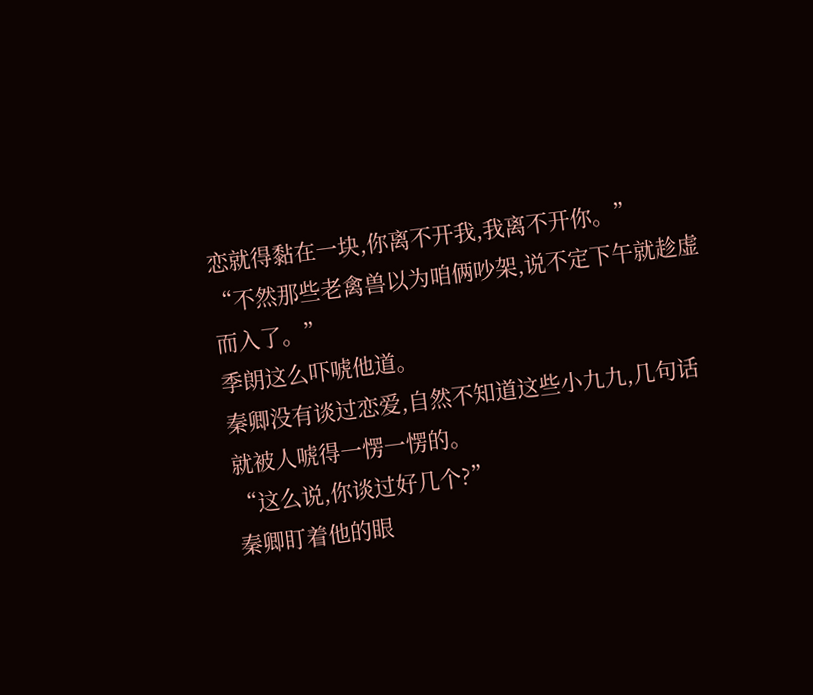恋就得黏在一块,你离不开我,我离不开你。”
“不然那些老禽兽以为咱俩吵架,说不定下午就趁虚而入了。”
季朗这么吓唬他道。
秦卿没有谈过恋爱,自然不知道这些小九九,几句话就被人唬得一愣一愣的。
“这么说,你谈过好几个?”
秦卿盯着他的眼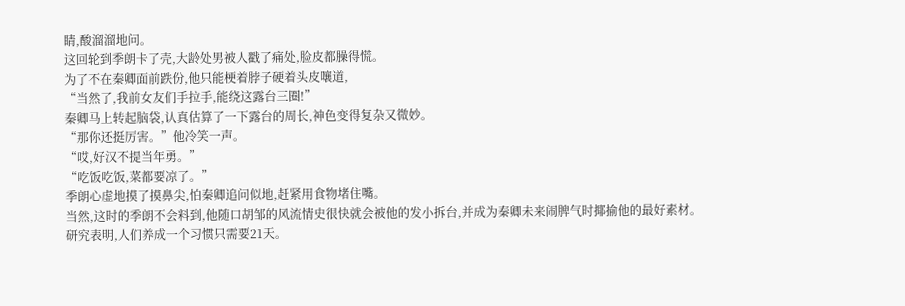睛,酸溜溜地问。
这回轮到季朗卡了壳,大龄处男被人戳了痛处,脸皮都臊得慌。
为了不在秦卿面前跌份,他只能梗着脖子硬着头皮嚷道,
“当然了,我前女友们手拉手,能绕这露台三圈!”
秦卿马上转起脑袋,认真估算了一下露台的周长,神色变得复杂又微妙。
“那你还挺厉害。”他冷笑一声。
“哎,好汉不提当年勇。”
“吃饭吃饭,菜都要凉了。”
季朗心虚地摸了摸鼻尖,怕秦卿追问似地,赶紧用食物堵住嘴。
当然,这时的季朗不会料到,他随口胡邹的风流情史很快就会被他的发小拆台,并成为秦卿未来闹脾气时揶揄他的最好素材。
研究表明,人们养成一个习惯只需要21天。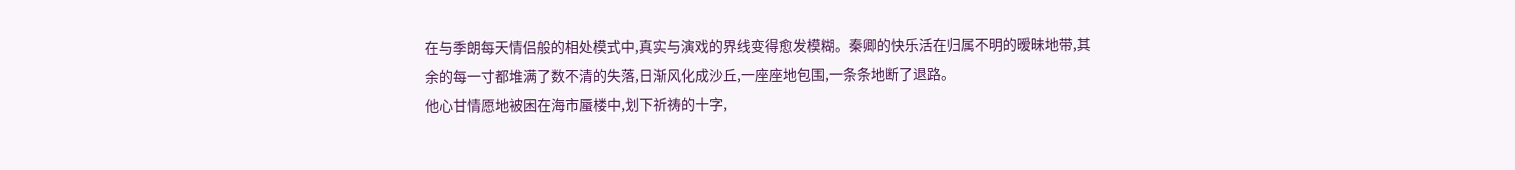在与季朗每天情侣般的相处模式中,真实与演戏的界线变得愈发模糊。秦卿的快乐活在归属不明的暧昧地带,其余的每一寸都堆满了数不清的失落,日渐风化成沙丘,一座座地包围,一条条地断了退路。
他心甘情愿地被困在海市蜃楼中,划下祈祷的十字,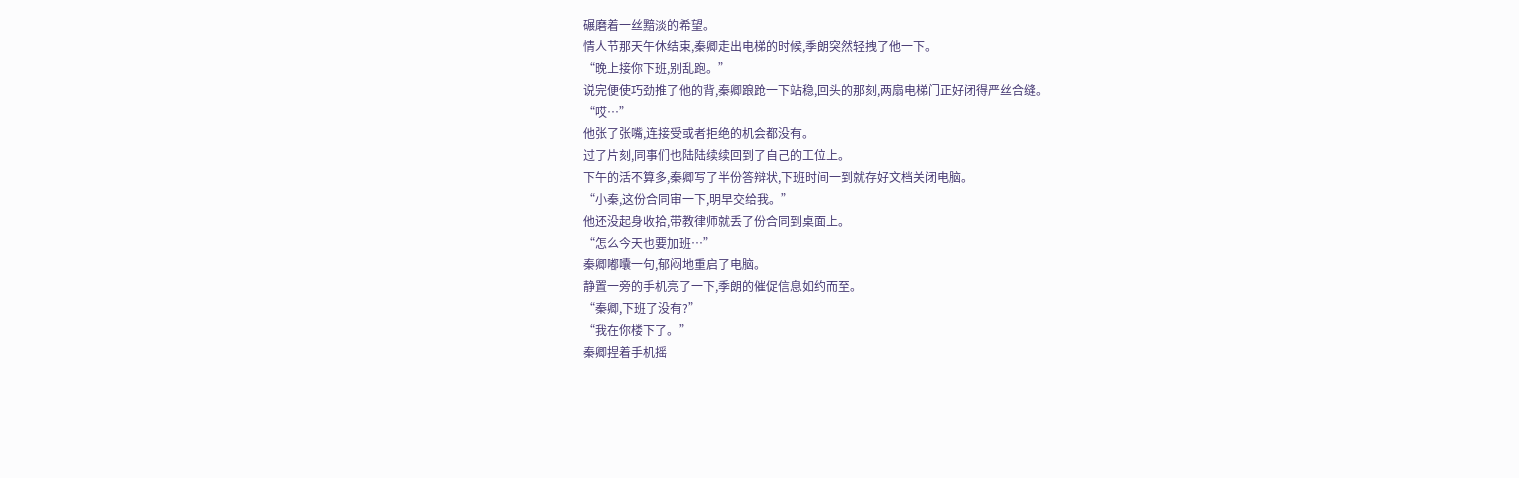碾磨着一丝黯淡的希望。
情人节那天午休结束,秦卿走出电梯的时候,季朗突然轻拽了他一下。
“晚上接你下班,别乱跑。”
说完便使巧劲推了他的背,秦卿踉跄一下站稳,回头的那刻,两扇电梯门正好闭得严丝合缝。
“哎…”
他张了张嘴,连接受或者拒绝的机会都没有。
过了片刻,同事们也陆陆续续回到了自己的工位上。
下午的活不算多,秦卿写了半份答辩状,下班时间一到就存好文档关闭电脑。
“小秦,这份合同审一下,明早交给我。”
他还没起身收拾,带教律师就丢了份合同到桌面上。
“怎么今天也要加班…”
秦卿嘟囔一句,郁闷地重启了电脑。
静置一旁的手机亮了一下,季朗的催促信息如约而至。
“秦卿,下班了没有?”
“我在你楼下了。”
秦卿捏着手机摇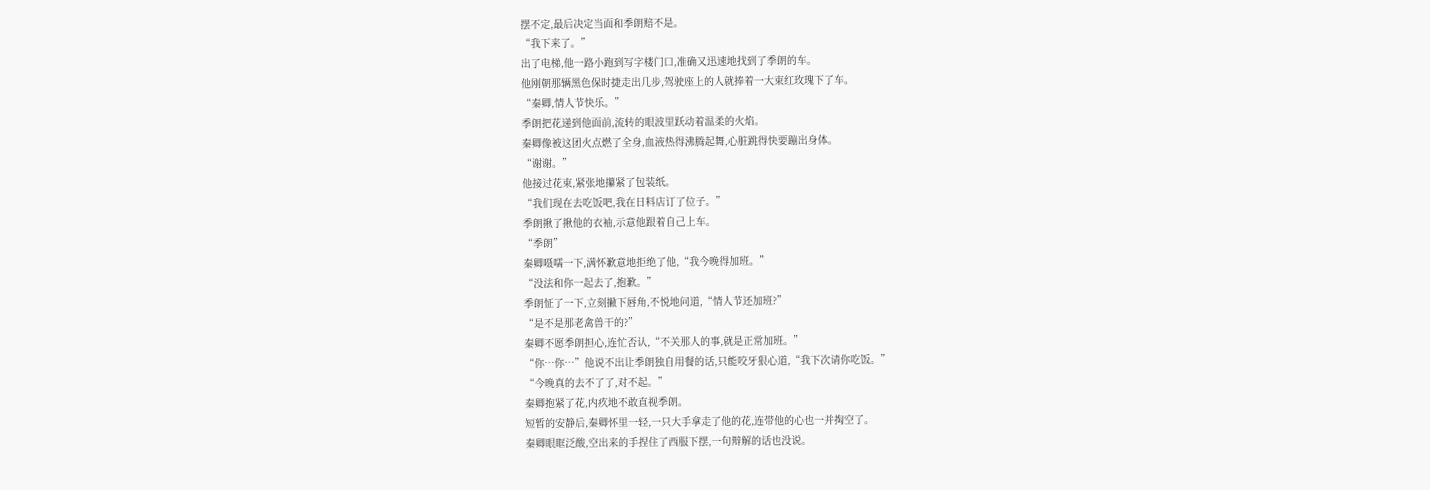摆不定,最后决定当面和季朗赔不是。
“我下来了。”
出了电梯,他一路小跑到写字楼门口,准确又迅速地找到了季朗的车。
他刚朝那辆黑色保时捷走出几步,驾驶座上的人就捧着一大束红玫瑰下了车。
“秦卿,情人节快乐。”
季朗把花递到他面前,流转的眼波里跃动着温柔的火焰。
秦卿像被这团火点燃了全身,血液热得沸腾起舞,心脏跳得快要蹦出身体。
“谢谢。”
他接过花束,紧张地攥紧了包装纸。
“我们现在去吃饭吧,我在日料店订了位子。”
季朗揪了揪他的衣袖,示意他跟着自己上车。
“季朗”
秦卿嗫嚅一下,满怀歉意地拒绝了他,“我今晚得加班。”
“没法和你一起去了,抱歉。”
季朗怔了一下,立刻撇下唇角,不悦地问道,“情人节还加班?”
“是不是那老禽兽干的?”
秦卿不愿季朗担心,连忙否认,“不关那人的事,就是正常加班。”
“你…你…”他说不出让季朗独自用餐的话,只能咬牙狠心道,“我下次请你吃饭。”
“今晚真的去不了了,对不起。”
秦卿抱紧了花,内疚地不敢直视季朗。
短暂的安静后,秦卿怀里一轻,一只大手拿走了他的花,连带他的心也一并掏空了。
秦卿眼眶泛酸,空出来的手捏住了西服下摆,一句辩解的话也没说。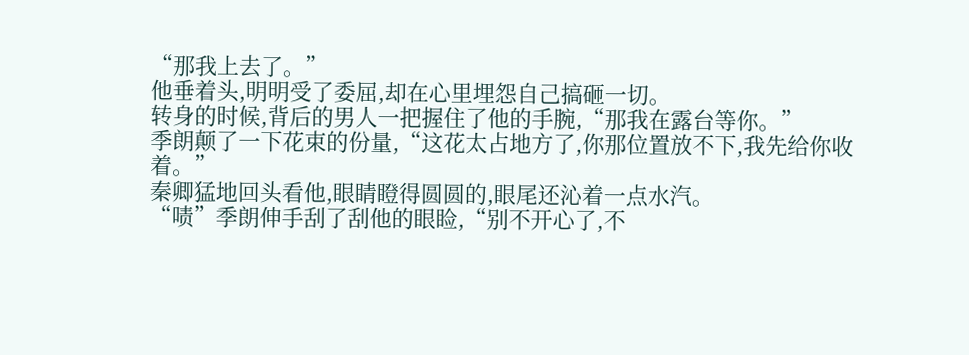“那我上去了。”
他垂着头,明明受了委屈,却在心里埋怨自己搞砸一切。
转身的时候,背后的男人一把握住了他的手腕,“那我在露台等你。”
季朗颠了一下花束的份量,“这花太占地方了,你那位置放不下,我先给你收着。”
秦卿猛地回头看他,眼睛瞪得圆圆的,眼尾还沁着一点水汽。
“啧”季朗伸手刮了刮他的眼睑,“别不开心了,不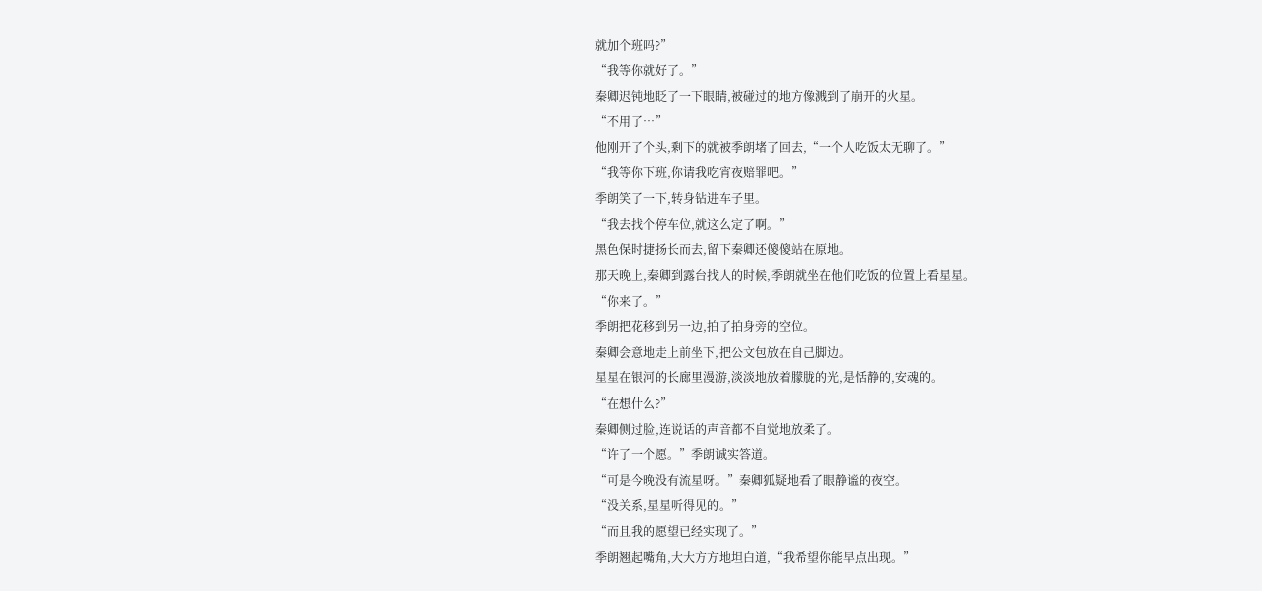就加个班吗?”
“我等你就好了。”
秦卿迟钝地眨了一下眼睛,被碰过的地方像溅到了崩开的火星。
“不用了…”
他刚开了个头,剩下的就被季朗堵了回去,“一个人吃饭太无聊了。”
“我等你下班,你请我吃宵夜赔罪吧。”
季朗笑了一下,转身钻进车子里。
“我去找个停车位,就这么定了啊。”
黑色保时捷扬长而去,留下秦卿还傻傻站在原地。
那天晚上,秦卿到露台找人的时候,季朗就坐在他们吃饭的位置上看星星。
“你来了。”
季朗把花移到另一边,拍了拍身旁的空位。
秦卿会意地走上前坐下,把公文包放在自己脚边。
星星在银河的长廊里漫游,淡淡地放着朦胧的光,是恬静的,安魂的。
“在想什么?”
秦卿侧过脸,连说话的声音都不自觉地放柔了。
“许了一个愿。”季朗诚实答道。
“可是今晚没有流星呀。”秦卿狐疑地看了眼静谧的夜空。
“没关系,星星听得见的。”
“而且我的愿望已经实现了。”
季朗翘起嘴角,大大方方地坦白道,“我希望你能早点出现。”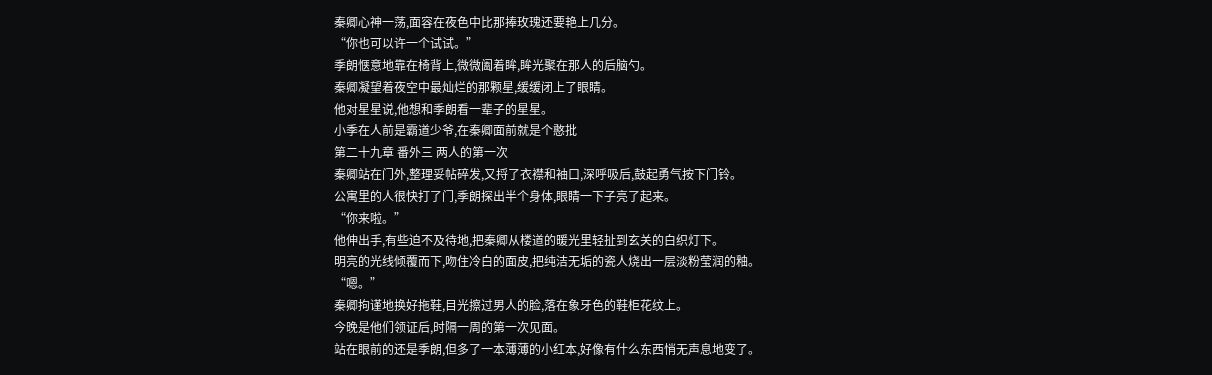秦卿心神一荡,面容在夜色中比那捧玫瑰还要艳上几分。
“你也可以许一个试试。”
季朗惬意地靠在椅背上,微微阖着眸,眸光聚在那人的后脑勺。
秦卿凝望着夜空中最灿烂的那颗星,缓缓闭上了眼睛。
他对星星说,他想和季朗看一辈子的星星。
小季在人前是霸道少爷,在秦卿面前就是个憨批
第二十九章 番外三 两人的第一次
秦卿站在门外,整理妥帖碎发,又捋了衣襟和袖口,深呼吸后,鼓起勇气按下门铃。
公寓里的人很快打了门,季朗探出半个身体,眼睛一下子亮了起来。
“你来啦。”
他伸出手,有些迫不及待地,把秦卿从楼道的暖光里轻扯到玄关的白织灯下。
明亮的光线倾覆而下,吻住冷白的面皮,把纯洁无垢的瓷人烧出一层淡粉莹润的釉。
“嗯。”
秦卿拘谨地换好拖鞋,目光擦过男人的脸,落在象牙色的鞋柜花纹上。
今晚是他们领证后,时隔一周的第一次见面。
站在眼前的还是季朗,但多了一本薄薄的小红本,好像有什么东西悄无声息地变了。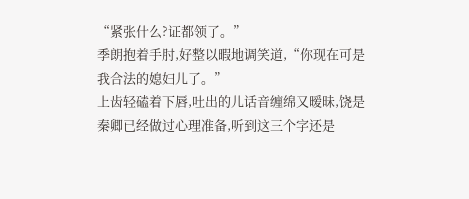“紧张什么?证都领了。”
季朗抱着手肘,好整以暇地调笑道,“你现在可是我合法的媳妇儿了。”
上齿轻磕着下唇,吐出的儿话音缠绵又暧昧,饶是秦卿已经做过心理准备,听到这三个字还是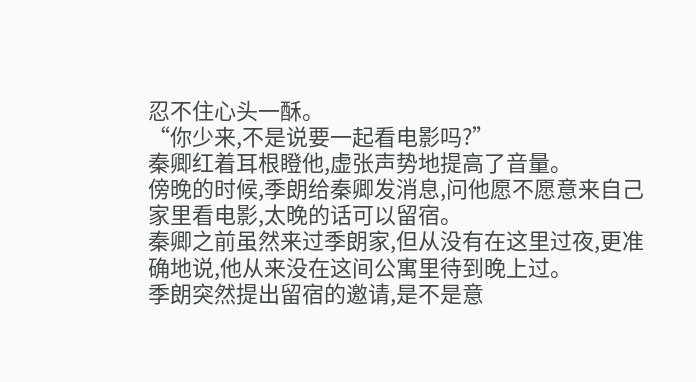忍不住心头一酥。
“你少来,不是说要一起看电影吗?”
秦卿红着耳根瞪他,虚张声势地提高了音量。
傍晚的时候,季朗给秦卿发消息,问他愿不愿意来自己家里看电影,太晚的话可以留宿。
秦卿之前虽然来过季朗家,但从没有在这里过夜,更准确地说,他从来没在这间公寓里待到晚上过。
季朗突然提出留宿的邀请,是不是意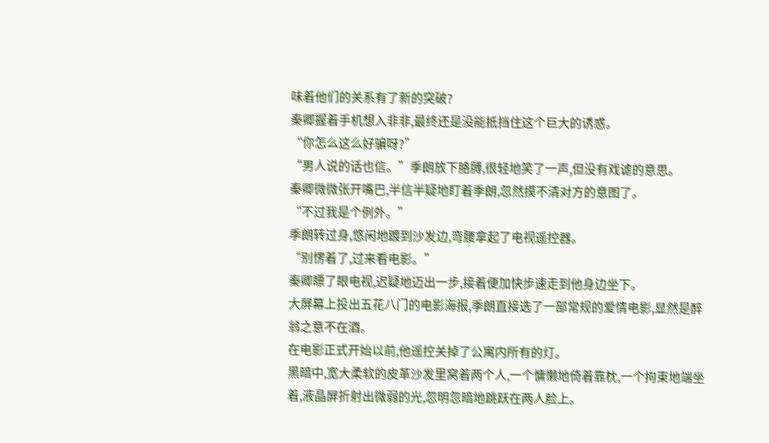味着他们的关系有了新的突破?
秦卿握着手机想入非非,最终还是没能抵挡住这个巨大的诱惑。
“你怎么这么好骗呀?”
“男人说的话也信。”季朗放下胳膊,很轻地笑了一声,但没有戏谑的意思。
秦卿微微张开嘴巴,半信半疑地盯着季朗,忽然摸不清对方的意图了。
“不过我是个例外。”
季朗转过身,悠闲地踱到沙发边,弯腰拿起了电视遥控器。
“别愣着了,过来看电影。”
秦卿瞟了眼电视,迟疑地迈出一步,接着便加快步速走到他身边坐下。
大屏幕上投出五花八门的电影海报,季朗直接选了一部常规的爱情电影,显然是醉翁之意不在酒。
在电影正式开始以前,他遥控关掉了公寓内所有的灯。
黑暗中,宽大柔软的皮革沙发里窝着两个人,一个慵懒地倚着靠枕,一个拘束地端坐着,液晶屏折射出微弱的光,忽明忽暗地跳跃在两人脸上。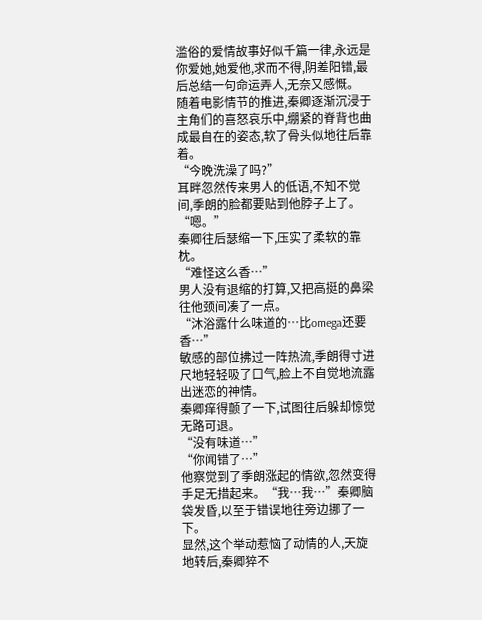滥俗的爱情故事好似千篇一律,永远是你爱她,她爱他,求而不得,阴差阳错,最后总结一句命运弄人,无奈又感慨。
随着电影情节的推进,秦卿逐渐沉浸于主角们的喜怒哀乐中,绷紧的脊背也曲成最自在的姿态,软了骨头似地往后靠着。
“今晚洗澡了吗?”
耳畔忽然传来男人的低语,不知不觉间,季朗的脸都要贴到他脖子上了。
“嗯。”
秦卿往后瑟缩一下,压实了柔软的靠枕。
“难怪这么香…”
男人没有退缩的打算,又把高挺的鼻梁往他颈间凑了一点。
“沐浴露什么味道的…比omega还要香…”
敏感的部位拂过一阵热流,季朗得寸进尺地轻轻吸了口气,脸上不自觉地流露出迷恋的神情。
秦卿痒得颤了一下,试图往后躲却惊觉无路可退。
“没有味道…”
“你闻错了…”
他察觉到了季朗涨起的情欲,忽然变得手足无措起来。“我…我…”秦卿脑袋发昏,以至于错误地往旁边挪了一下。
显然,这个举动惹恼了动情的人,天旋地转后,秦卿猝不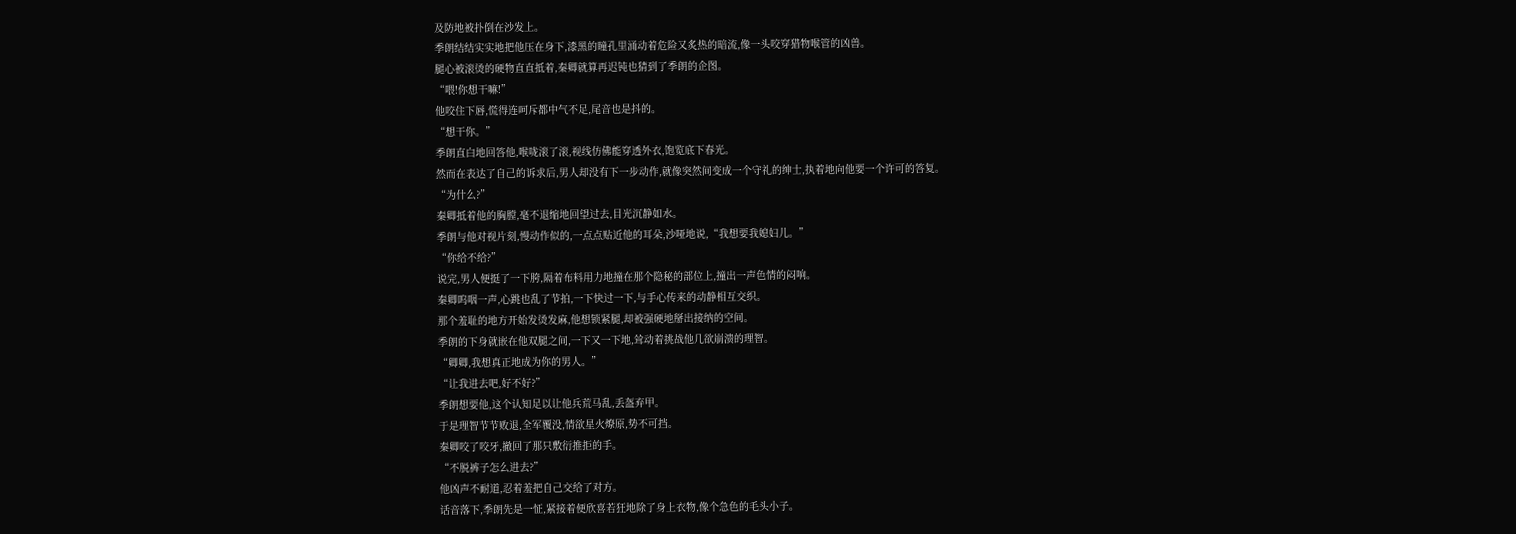及防地被扑倒在沙发上。
季朗结结实实地把他压在身下,漆黑的瞳孔里涌动着危险又炙热的暗流,像一头咬穿猎物喉管的凶兽。
腿心被滚烫的硬物直直抵着,秦卿就算再迟钝也猜到了季朗的企图。
“喂!你想干嘛!”
他咬住下唇,慌得连呵斥都中气不足,尾音也是抖的。
“想干你。”
季朗直白地回答他,喉咙滚了滚,视线仿佛能穿透外衣,饱览底下春光。
然而在表达了自己的诉求后,男人却没有下一步动作,就像突然间变成一个守礼的绅士,执着地向他要一个许可的答复。
“为什么?”
秦卿抵着他的胸膛,毫不退缩地回望过去,目光沉静如水。
季朗与他对视片刻,慢动作似的,一点点贴近他的耳朵,沙哑地说,“我想要我媳妇儿。”
“你给不给?”
说完,男人便挺了一下胯,隔着布料用力地撞在那个隐秘的部位上,撞出一声色情的闷响。
秦卿呜咽一声,心跳也乱了节拍,一下快过一下,与手心传来的动静相互交织。
那个羞耻的地方开始发烫发麻,他想锁紧腿,却被强硬地掰出接纳的空间。
季朗的下身就嵌在他双腿之间,一下又一下地,耸动着挑战他几欲崩溃的理智。
“卿卿,我想真正地成为你的男人。”
“让我进去吧,好不好?”
季朗想要他,这个认知足以让他兵荒马乱,丢盔弃甲。
于是理智节节败退,全军覆没,情欲星火燎原,势不可挡。
秦卿咬了咬牙,撤回了那只敷衍推拒的手。
“不脱裤子怎么进去?”
他凶声不耐道,忍着羞把自己交给了对方。
话音落下,季朗先是一怔,紧接着便欣喜若狂地除了身上衣物,像个急色的毛头小子。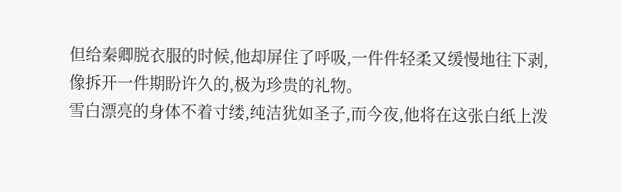但给秦卿脱衣服的时候,他却屏住了呼吸,一件件轻柔又缓慢地往下剥,像拆开一件期盼许久的,极为珍贵的礼物。
雪白漂亮的身体不着寸缕,纯洁犹如圣子,而今夜,他将在这张白纸上泼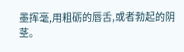墨挥毫,用粗砺的唇舌,或者勃起的阴茎。